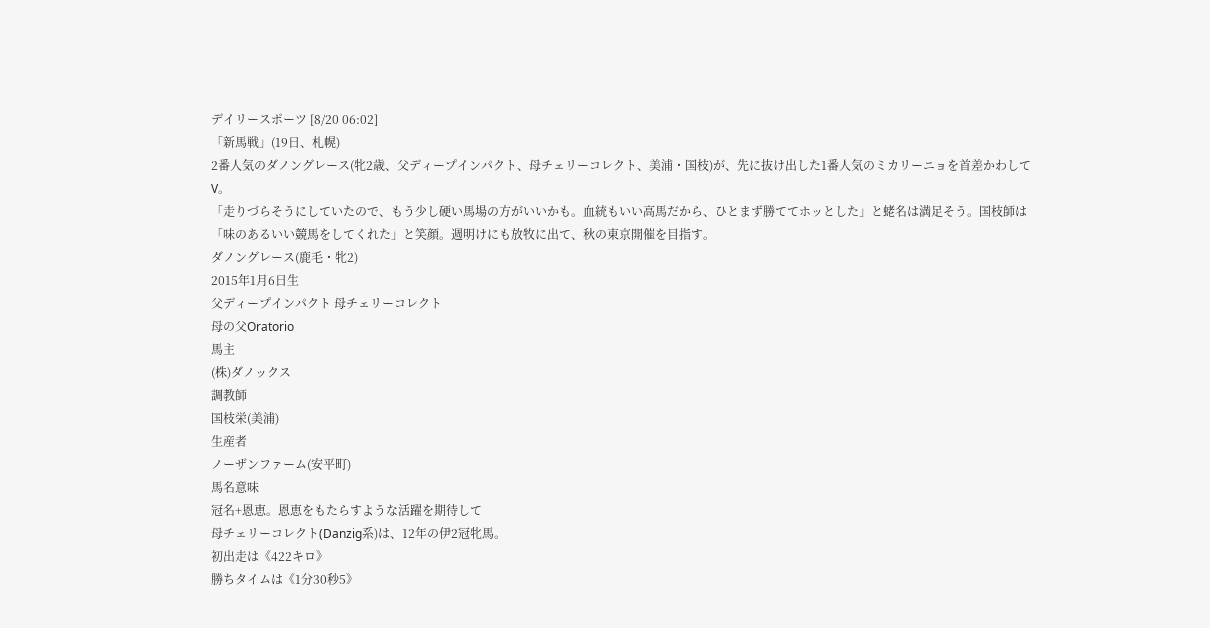デイリースポーツ [8/20 06:02]
「新馬戦」(19日、札幌)
2番人気のダノングレース(牝2歳、父ディープインパクト、母チェリーコレクト、美浦・国枝)が、先に抜け出した1番人気のミカリーニョを首差かわしてV。
「走りづらそうにしていたので、もう少し硬い馬場の方がいいかも。血統もいい高馬だから、ひとまず勝ててホッとした」と蛯名は満足そう。国枝師は「味のあるいい競馬をしてくれた」と笑顔。週明けにも放牧に出て、秋の東京開催を目指す。
ダノングレース(鹿毛・牝2)
2015年1月6日生
父ディープインパクト 母チェリーコレクト
母の父Oratorio
馬主
(株)ダノックス
調教師
国枝栄(美浦)
生産者
ノーザンファーム(安平町)
馬名意味
冠名+恩恵。恩恵をもたらすような活躍を期待して
母チェリーコレクト(Danzig系)は、12年の伊2冠牝馬。
初出走は《422キロ》
勝ちタイムは《1分30秒5》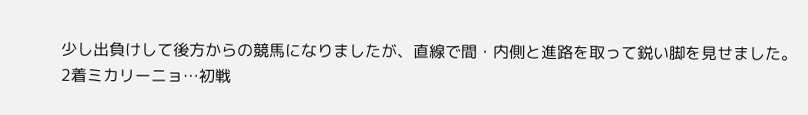少し出負けして後方からの競馬になりましたが、直線で間・内側と進路を取って鋭い脚を見せました。
2着ミカリーニョ…初戦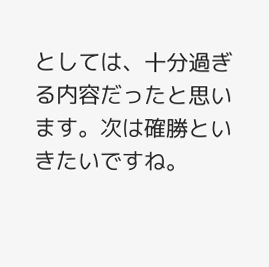としては、十分過ぎる内容だったと思います。次は確勝といきたいですね。